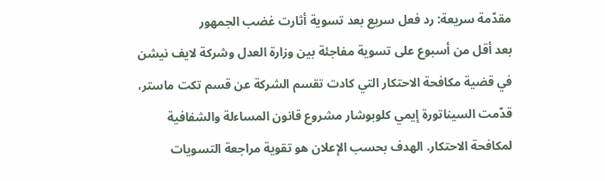مقدّمة سريعة: رد فعل سريع بعد تسوية أثارت غضب الجمهور
بعد أقل من أسبوع على تسوية مفاجئة بين وزارة العدل وشركة لايف نيشن في قضية مكافحة الاحتكار التي كادت تقسم الشركة عن قسم تكت ماستر، قدّمت السيناتورة إيمي كلوبوشار مشروع قانون المساءلة والشفافية لمكافحة الاحتكار. الهدف بحسب الإعلان هو تقوية مراجعة التسويات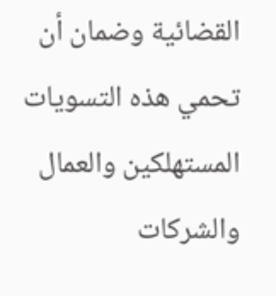القضائية وضمان أن تحمي هذه التسويات المستهلكين والعمال والشركات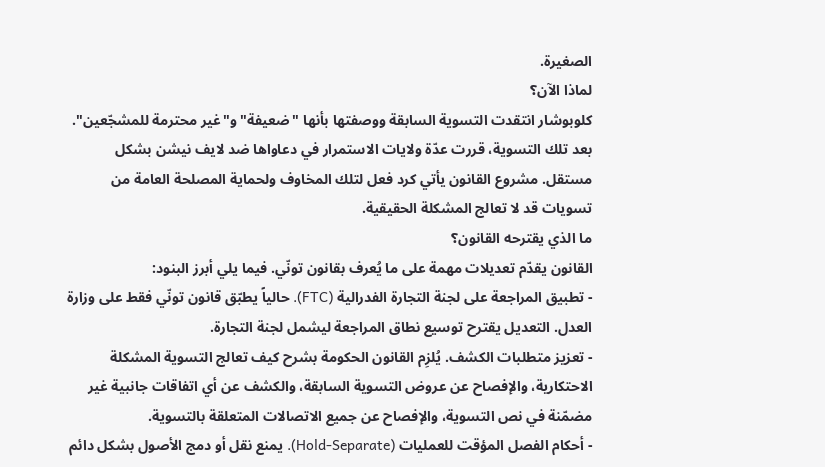الصغيرة.
لماذا الآن؟
كلوبوشار انتقدت التسوية السابقة ووصفتها بأنها "ضعيفة" و"غير محترمة للمشجّعين". بعد تلك التسوية، قررت عدّة ولايات الاستمرار في دعاواها ضد لايف نيشن بشكل مستقل. مشروع القانون يأتي كرد فعل لتلك المخاوف ولحماية المصلحة العامة من تسويات قد لا تعالج المشكلة الحقيقية.
ما الذي يقترحه القانون؟
القانون يقدّم تعديلات مهمة على ما يُعرف بقانون تونّي. فيما يلي أبرز البنود:
- تطبيق المراجعة على لجنة التجارة الفدرالية (FTC). حالياً يطبّق قانون تونّي فقط على وزارة العدل. التعديل يقترح توسيع نطاق المراجعة ليشمل لجنة التجارة.
- تعزيز متطلبات الكشف. يُلزِم القانون الحكومة بشرح كيف تعالج التسوية المشكلة الاحتكارية، والإفصاح عن عروض التسوية السابقة، والكشف عن أي اتفاقات جانبية غير مضمّنة في نص التسوية، والإفصاح عن جميع الاتصالات المتعلقة بالتسوية.
- أحكام الفصل المؤقت للعمليات (Hold-Separate). يمنع نقل أو دمج الأصول بشكل دائم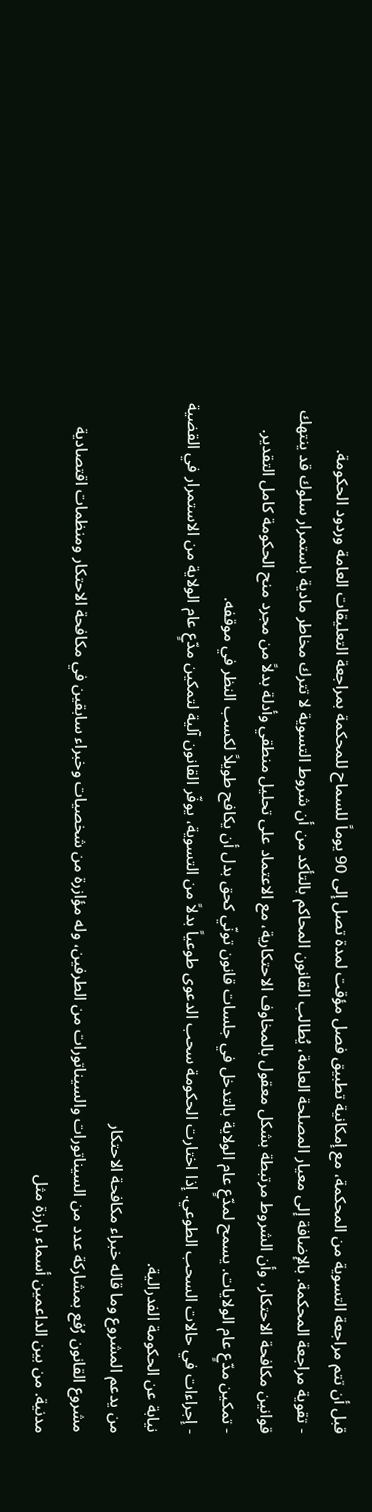قبل أن تتم مراجعة التسوية من المحكمة، مع إمكانية تطبيق فصل مؤقت لمدة تصل إلى 90 يوماً للسماح للمحكمة بمراجعة التعليقات العامة وردود الحكومة.
- تقوية مراجعة المحكمة. بالإضافة إلى معيار المصلحة العامة، يُطالب القانون المحاكم بالتأكد من أن شروط التسوية لا تترك مخاطر مادية باستمرار سلوك قد ينتهك قوانين مكافحة الاحتكار، وأن الشروط مرتبطة بشكل معقول بالمخاوف الاحتكارية، مع الاعتماد على تحليل منطقي وأدلة بدلاً من مجرد منح الحكومة كامل التقدير.
- تمكين مدّعٍ عام الولايات. يسمح لمدّعٍ عام الولاية بالتدخل في جلسات قانون تونّي كحق بدل أن يكافح طويلاً لكسب النظر في موقفه.
- إجراءات في حالات السحب الطوعي. إذا اختارت الحكومة سحب الدعوى طوعياً بدلاً من التسوية، يوفّر القانون آلية لتمكين مدّعٍ عام الولاية من الاستمرار في القضية نيابة عن الحكومة الفدرالية.
من يدعم المشروع وما قاله خبراء مكافحة الاحتكار
مشروع القانون رُفع بمشاركة عدد من السيناتورات والسيناتورات من الطرفين، وله مؤازرة من شخصيات وخبراء سابقين في مكافحة الاحتكار ومنظمات اقتصادية مدنية. من بين الداعمين أسماء بارزة مثل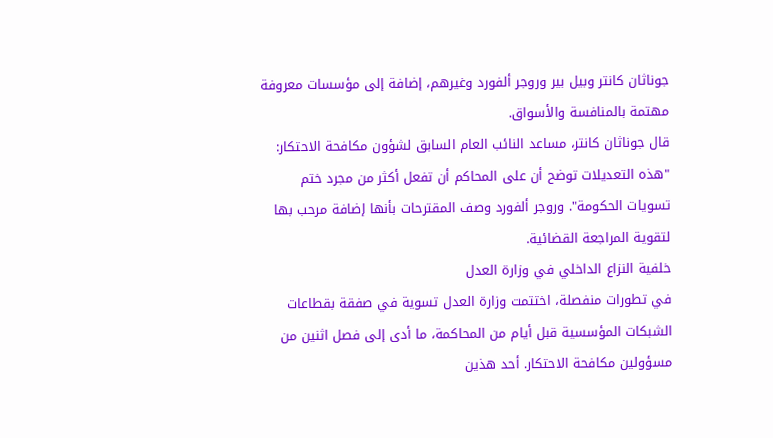جوناثان كانتر وبيل بير وروجر ألفورد وغيرهم، إضافة إلى مؤسسات معروفة مهتمة بالمنافسة والأسواق.
قال جوناثان كانتر، مساعد النائب العام السابق لشؤون مكافحة الاحتكار: "هذه التعديلات توضح أن على المحاكم أن تفعل أكثر من مجرد ختم تسويات الحكومة". وروجر ألفورد وصف المقترحات بأنها إضافة مرحب بها لتقوية المراجعة القضائية.
خلفية النزاع الداخلي في وزارة العدل
في تطورات منفصلة، اختتمت وزارة العدل تسوية في صفقة بقطاعات الشبكات المؤسسية قبل أيام من المحاكمة، ما أدى إلى فصل اثنين من مسؤولين مكافحة الاحتكار. أحد هذين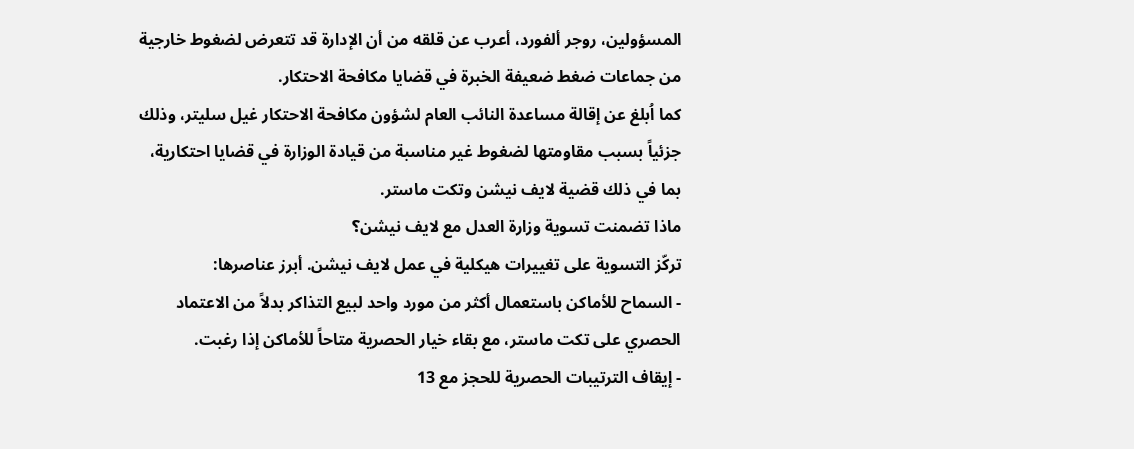المسؤولين، روجر ألفورد، أعرب عن قلقه من أن الإدارة قد تتعرض لضغوط خارجية من جماعات ضغط ضعيفة الخبرة في قضايا مكافحة الاحتكار.
كما اُبلغ عن إقالة مساعدة النائب العام لشؤون مكافحة الاحتكار غيل سليتر، وذلك جزئياً بسبب مقاومتها لضغوط غير مناسبة من قيادة الوزارة في قضايا احتكارية، بما في ذلك قضية لايف نيشن وتكت ماستر.
ماذا تضمنت تسوية وزارة العدل مع لايف نيشن؟
تركّز التسوية على تغييرات هيكلية في عمل لايف نيشن. أبرز عناصرها:
- السماح للأماكن باستعمال أكثر من مورد واحد لبيع التذاكر بدلاً من الاعتماد الحصري على تكت ماستر، مع بقاء خيار الحصرية متاحاً للأماكن إذا رغبت.
- إيقاف الترتيبات الحصرية للحجز مع 13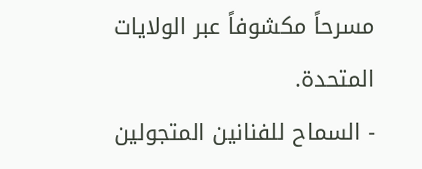مسرحاً مكشوفاً عبر الولايات المتحدة.
- السماح للفنانين المتجولين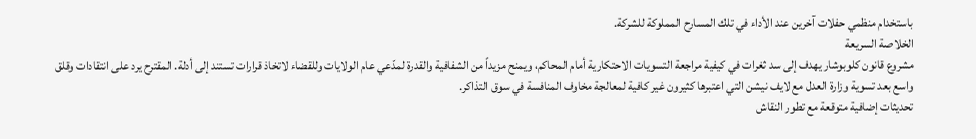باستخدام منظمي حفلات آخرين عند الأداء في تلك المسارح المملوكة للشركة.
الخلاصة السريعة
مشروع قانون كلوبوشار يهدف إلى سد ثغرات في كيفية مراجعة التسويات الاحتكارية أمام المحاكم، ويمنح مزيداً من الشفافية والقدرة لمدّعي عام الولايات وللقضاء لاتخاذ قرارات تستند إلى أدلة. المقترح يرد على انتقادات وقلق واسع بعد تسوية وزارة العدل مع لايف نيشن التي اعتبرها كثيرون غير كافية لمعالجة مخاوف المنافسة في سوق التذاكر.
تحديثات إضافية متوقعة مع تطور النقاش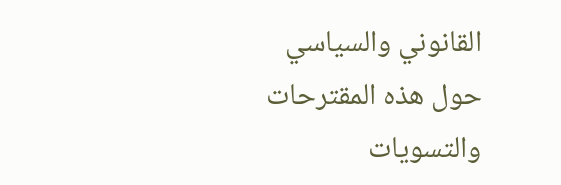القانوني والسياسي حول هذه المقترحات والتسويات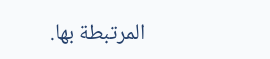المرتبطة بها.